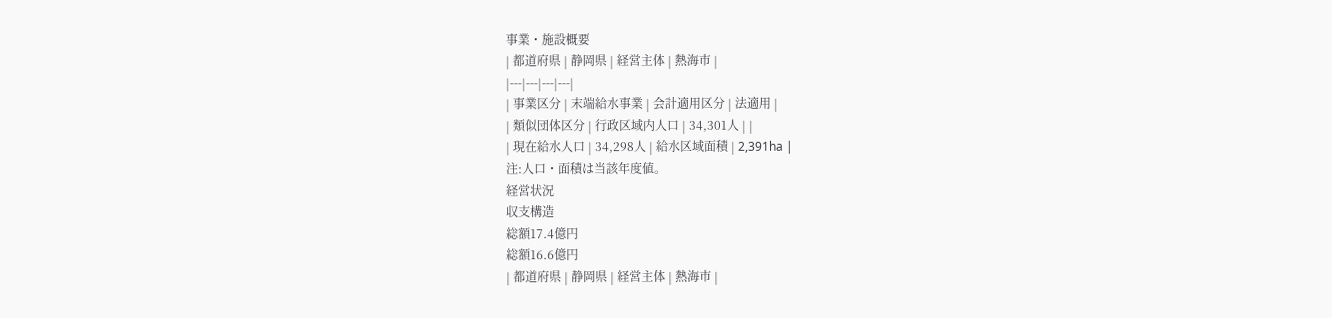事業・施設概要
| 都道府県 | 静岡県 | 経営主体 | 熱海市 |
|---|---|---|---|
| 事業区分 | 末端給水事業 | 会計適用区分 | 法適用 |
| 類似団体区分 | 行政区域内人口 | 34,301人 | |
| 現在給水人口 | 34,298人 | 給水区域面積 | 2,391ha |
注:人口・面積は当該年度値。
経営状況
収支構造
総額17.4億円
総額16.6億円
| 都道府県 | 静岡県 | 経営主体 | 熱海市 |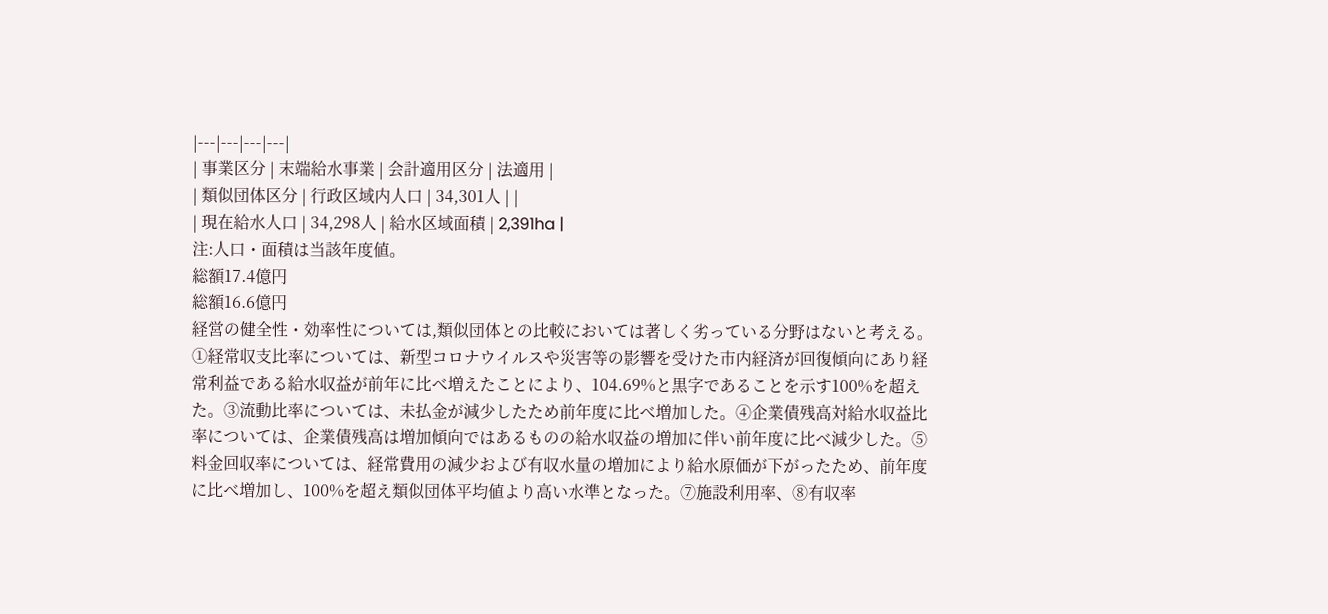|---|---|---|---|
| 事業区分 | 末端給水事業 | 会計適用区分 | 法適用 |
| 類似団体区分 | 行政区域内人口 | 34,301人 | |
| 現在給水人口 | 34,298人 | 給水区域面積 | 2,391ha |
注:人口・面積は当該年度値。
総額17.4億円
総額16.6億円
経営の健全性・効率性については,類似団体との比較においては著しく劣っている分野はないと考える。①経常収支比率については、新型コロナウイルスや災害等の影響を受けた市内経済が回復傾向にあり経常利益である給水収益が前年に比べ増えたことにより、104.69%と黒字であることを示す100%を超えた。③流動比率については、未払金が減少したため前年度に比べ増加した。④企業債残高対給水収益比率については、企業債残高は増加傾向ではあるものの給水収益の増加に伴い前年度に比べ減少した。⑤料金回収率については、経常費用の減少および有収水量の増加により給水原価が下がったため、前年度に比べ増加し、100%を超え類似団体平均値より高い水準となった。⑦施設利用率、⑧有収率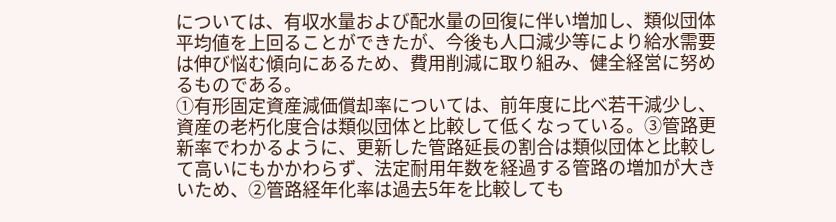については、有収水量および配水量の回復に伴い増加し、類似団体平均値を上回ることができたが、今後も人口減少等により給水需要は伸び悩む傾向にあるため、費用削減に取り組み、健全経営に努めるものである。
①有形固定資産減価償却率については、前年度に比べ若干減少し、資産の老朽化度合は類似団体と比較して低くなっている。③管路更新率でわかるように、更新した管路延長の割合は類似団体と比較して高いにもかかわらず、法定耐用年数を経過する管路の増加が大きいため、②管路経年化率は過去5年を比較しても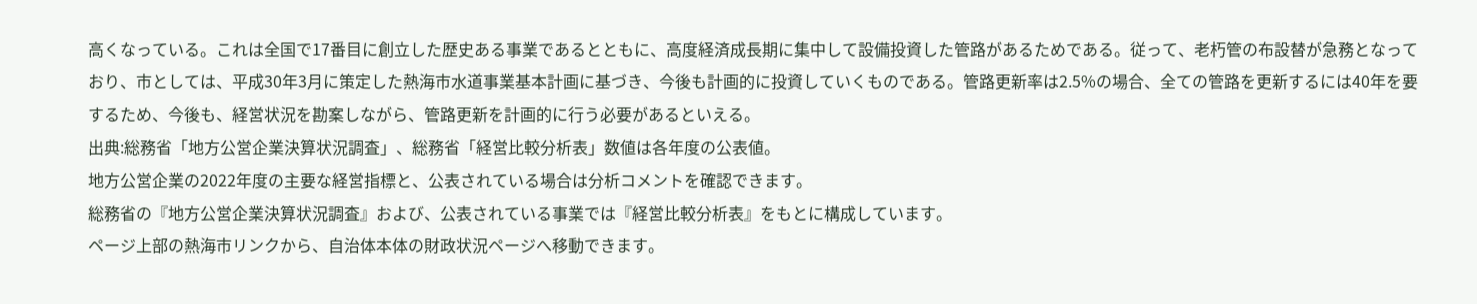高くなっている。これは全国で17番目に創立した歴史ある事業であるとともに、高度経済成長期に集中して設備投資した管路があるためである。従って、老朽管の布設替が急務となっており、市としては、平成30年3月に策定した熱海市水道事業基本計画に基づき、今後も計画的に投資していくものである。管路更新率は2.5%の場合、全ての管路を更新するには40年を要するため、今後も、経営状況を勘案しながら、管路更新を計画的に行う必要があるといえる。
出典:総務省「地方公営企業決算状況調査」、総務省「経営比較分析表」数値は各年度の公表値。
地方公営企業の2022年度の主要な経営指標と、公表されている場合は分析コメントを確認できます。
総務省の『地方公営企業決算状況調査』および、公表されている事業では『経営比較分析表』をもとに構成しています。
ページ上部の熱海市リンクから、自治体本体の財政状況ページへ移動できます。